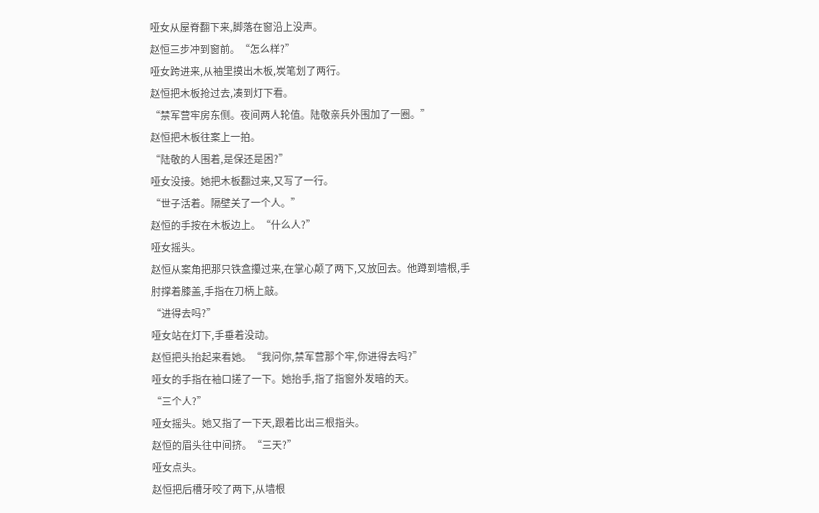哑女从屋脊翻下来,脚落在窗沿上没声。
赵恒三步冲到窗前。“怎么样?”
哑女跨进来,从袖里摸出木板,炭笔划了两行。
赵恒把木板抢过去,凑到灯下看。
“禁军营牢房东侧。夜间两人轮值。陆敬亲兵外围加了一圈。”
赵恒把木板往案上一拍。
“陆敬的人围着,是保还是困?”
哑女没接。她把木板翻过来,又写了一行。
“世子活着。隔壁关了一个人。”
赵恒的手按在木板边上。“什么人?”
哑女摇头。
赵恒从案角把那只铁盒攥过来,在掌心颠了两下,又放回去。他蹲到墙根,手肘撑着膝盖,手指在刀柄上敲。
“进得去吗?”
哑女站在灯下,手垂着没动。
赵恒把头抬起来看她。“我问你,禁军营那个牢,你进得去吗?”
哑女的手指在袖口搓了一下。她抬手,指了指窗外发暗的天。
“三个人?”
哑女摇头。她又指了一下天,跟着比出三根指头。
赵恒的眉头往中间挤。“三天?”
哑女点头。
赵恒把后槽牙咬了两下,从墙根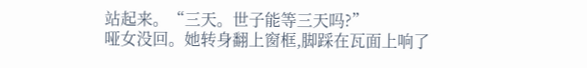站起来。“三天。世子能等三天吗?”
哑女没回。她转身翻上窗框,脚踩在瓦面上响了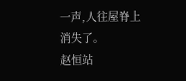一声,人往屋脊上消失了。
赵恒站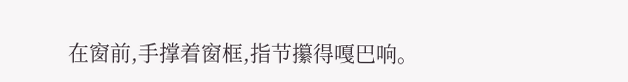在窗前,手撑着窗框,指节攥得嘎巴响。